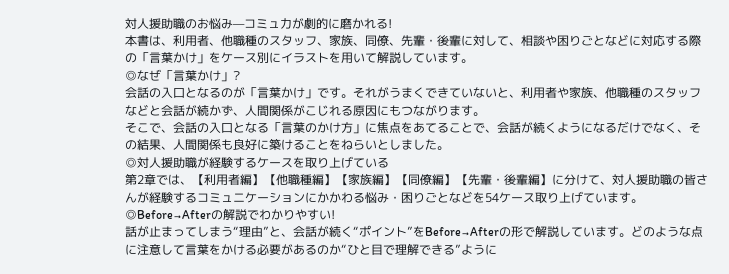対人援助職のお悩み—コミュ力が劇的に磨かれる!
本書は、利用者、他職種のスタッフ、家族、同僚、先輩・後輩に対して、相談や困りごとなどに対応する際の「言葉かけ」をケース別にイラストを用いて解説しています。
◎なぜ「言葉かけ」?
会話の入口となるのが「言葉かけ」です。それがうまくできていないと、利用者や家族、他職種のスタッフなどと会話が続かず、人間関係がこじれる原因にもつながります。
そこで、会話の入口となる「言葉のかけ方」に焦点をあてることで、会話が続くようになるだけでなく、その結果、人間関係も良好に築けることをねらいとしました。
◎対人援助職が経験するケースを取り上げている
第2章では、【利用者編】【他職種編】【家族編】【同僚編】【先輩・後輩編】に分けて、対人援助職の皆さんが経験するコミュニケーションにかかわる悩み・困りごとなどを54ケース取り上げています。
◎Before→Afterの解説でわかりやすい!
話が止まってしまう“理由”と、会話が続く“ポイント”をBefore→Afterの形で解説しています。どのような点に注意して言葉をかける必要があるのか“ひと目で理解できる”ように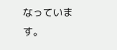なっています。